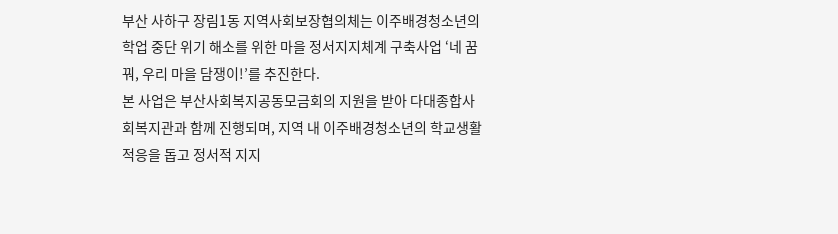부산 사하구 장림1동 지역사회보장협의체는 이주배경청소년의 학업 중단 위기 해소를 위한 마을 정서지지체계 구축사업 ‘네 꿈꿔, 우리 마을 담쟁이!’를 추진한다.
본 사업은 부산사회복지공동모금회의 지원을 받아 다대종합사회복지관과 함께 진행되며, 지역 내 이주배경청소년의 학교생활 적응을 돕고 정서적 지지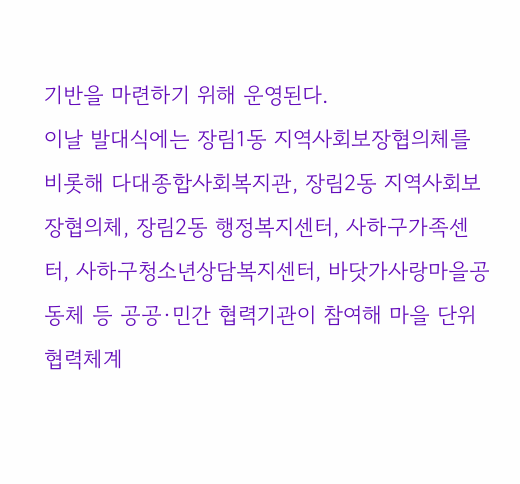기반을 마련하기 위해 운영된다.
이날 발대식에는 장림1동 지역사회보장협의체를 비롯해 다대종합사회복지관, 장림2동 지역사회보장협의체, 장림2동 행정복지센터, 사하구가족센터, 사하구청소년상담복지센터, 바닷가사랑마을공동체 등 공공·민간 협력기관이 참여해 마을 단위 협력체계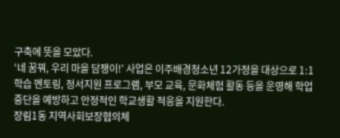구축에 뜻을 모았다.
‘네 꿈꿔, 우리 마을 담쟁이!’ 사업은 이주배경청소년 12가정을 대상으로 1:1 학습 멘토링, 정서지원 프로그램, 부모 교육, 문화체험 활동 등을 운영해 학업 중단을 예방하고 안정적인 학교생활 적응을 지원한다.
장림1동 지역사회보장협의체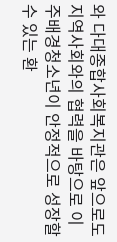와 다대종합사회복지관은 앞으로도 지역사회와의 협력을 바탕으로 이주배경청소년이 안정적으로 성장할 수 있는 환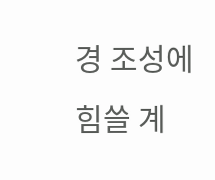경 조성에 힘쓸 계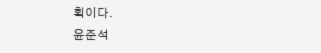획이다.
윤준석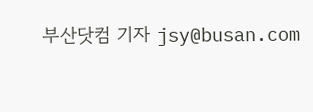부산닷컴 기자 jsy@busan.com